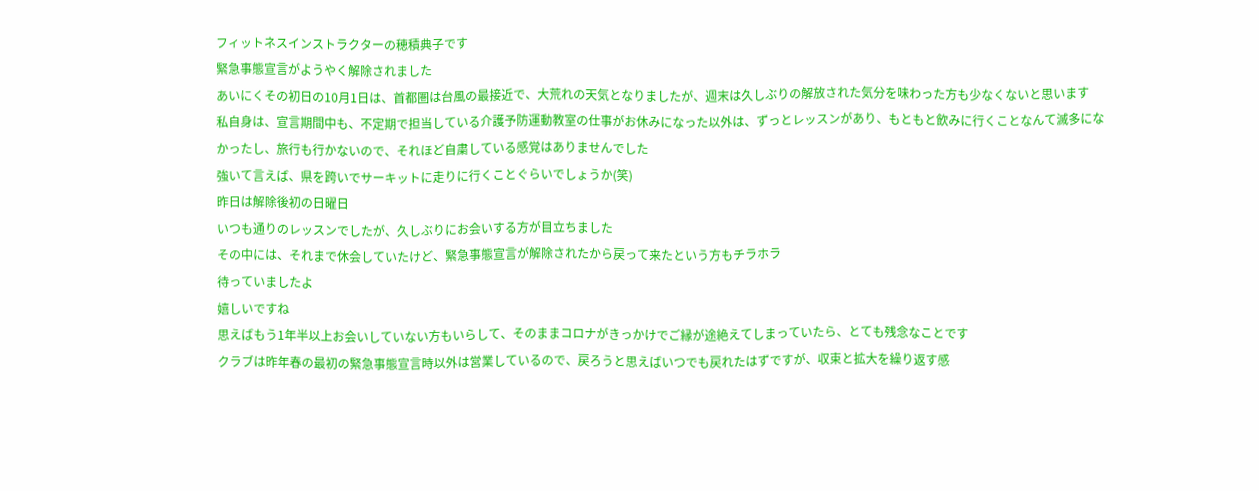フィットネスインストラクターの穂積典子です
緊急事態宣言がようやく解除されました
あいにくその初日の10月1日は、首都圏は台風の最接近で、大荒れの天気となりましたが、週末は久しぶりの解放された気分を味わった方も少なくないと思います
私自身は、宣言期間中も、不定期で担当している介護予防運動教室の仕事がお休みになった以外は、ずっとレッスンがあり、もともと飲みに行くことなんて滅多になかったし、旅行も行かないので、それほど自粛している感覚はありませんでした
強いて言えば、県を跨いでサーキットに走りに行くことぐらいでしょうか(笑)
昨日は解除後初の日曜日
いつも通りのレッスンでしたが、久しぶりにお会いする方が目立ちました
その中には、それまで休会していたけど、緊急事態宣言が解除されたから戻って来たという方もチラホラ
待っていましたよ
嬉しいですね
思えばもう1年半以上お会いしていない方もいらして、そのままコロナがきっかけでご縁が途絶えてしまっていたら、とても残念なことです
クラブは昨年春の最初の緊急事態宣言時以外は営業しているので、戻ろうと思えばいつでも戻れたはずですが、収束と拡大を繰り返す感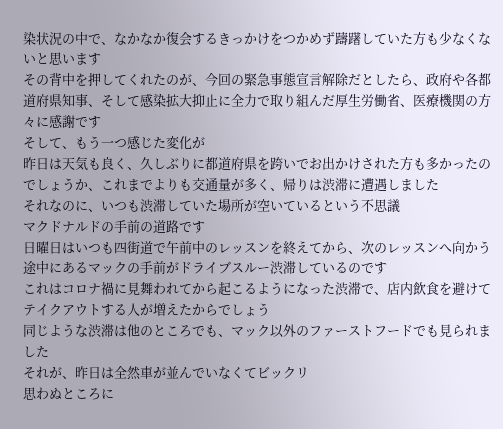染状況の中で、なかなか復会するきっかけをつかめず躊躇していた方も少なくないと思います
その背中を押してくれたのが、今回の緊急事態宣言解除だとしたら、政府や各都道府県知事、そして感染拡大抑止に全力で取り組んだ厚生労働省、医療機関の方々に感謝です
そして、もう一つ感じた変化が
昨日は天気も良く、久しぶりに都道府県を跨いでお出かけされた方も多かったのでしょうか、これまでよりも交通量が多く、帰りは渋滞に遭遇しました
それなのに、いつも渋滞していた場所が空いているという不思議
マクドナルドの手前の道路です
日曜日はいつも四街道で午前中のレッスンを終えてから、次のレッスンへ向かう途中にあるマックの手前がドライブスルー渋滞しているのです
これはコロナ禍に見舞われてから起こるようになった渋滞で、店内飲食を避けてテイクアウトする人が増えたからでしょう
同じような渋滞は他のところでも、マック以外のファーストフードでも見られました
それが、昨日は全然車が並んでいなくてビックリ
思わぬところに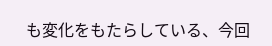も変化をもたらしている、今回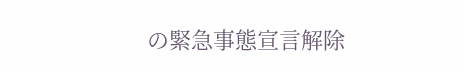の緊急事態宣言解除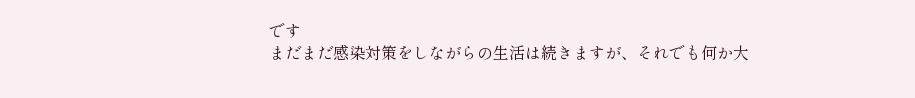です
まだまだ感染対策をしながらの生活は続きますが、それでも何か大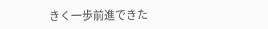きく一歩前進できた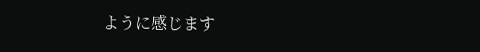ように感じます